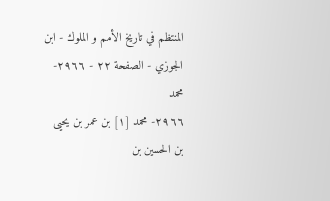المنتظم في تاريخ الأمم و الملوك - ابن الجوزي - الصفحة ٢٢ - ٢٩٦٦- محمد
٢٩٦٦- محمد [١] بن عمر بن يحيى بن الحسين بن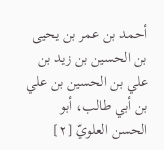أحمد بن عمر بن يحيى بن الحسين بن زيد بن علي بن الحسين بن علي بن أبي طالب، أبو الحسن العلويّ [٢]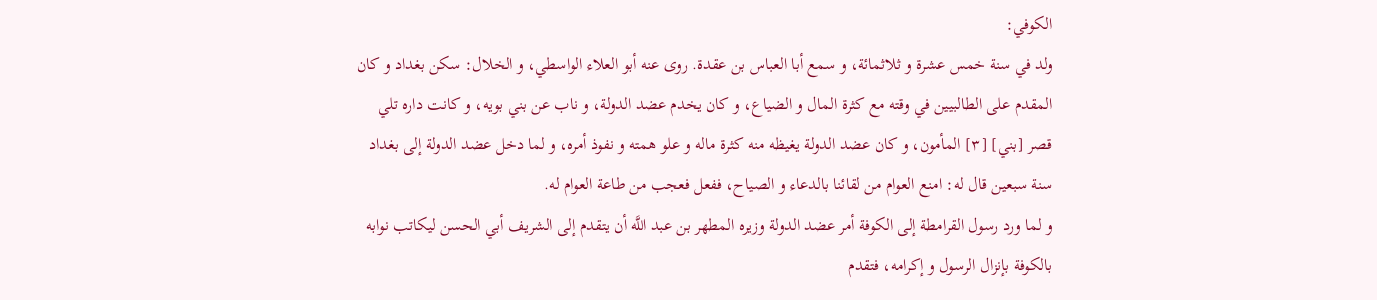الكوفي:
ولد في سنة خمس عشرة و ثلاثمائة، و سمع أبا العباس بن عقدة. روى عنه أبو العلاء الواسطي، و الخلال: سكن بغداد و كان المقدم على الطالبيين في وقته مع كثرة المال و الضياع، و كان يخدم عضد الدولة، و ناب عن بني بويه، و كانت داره تلي قصر [بني] [٣] المأمون، و كان عضد الدولة يغيظه منه كثرة ماله و علو همته و نفوذ أمره، و لما دخل عضد الدولة إلى بغداد سنة سبعين قال له: امنع العوام من لقائنا بالدعاء و الصياح، ففعل فعجب من طاعة العوام له.
و لما ورد رسول القرامطة إلى الكوفة أمر عضد الدولة وزيره المطهر بن عبد اللَّه أن يتقدم إلى الشريف أبي الحسن ليكاتب نوابه بالكوفة بإنزال الرسول و إكرامه، فتقدم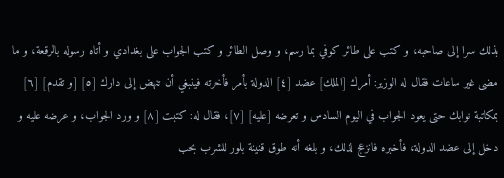بذلك سرا إلى صاحبه، و كتب على طائر كوفي بما رسم، و وصل الطائر و كتب الجواب على بغدادي و أتاه رسوله بالرقعة، و ما مضى غير ساعات فقال له الوزير: أمرك [الملك] عضد [٤] الدولة بأمر فأخرته فينبغي أن تنهض إلى دارك [٥] [و تقدم] [٦] بمكاتبة نوابك حتى يعود الجواب في اليوم السادس و تعرضه [عليه] [٧]، فقال له: كتبت [٨] و ورد الجواب، و عرضه عليه و دخل إلى عضد الدولة، فأخبره فانزعج لذلك، و بلغه أنه طوق قنينة بلور للشرب بحب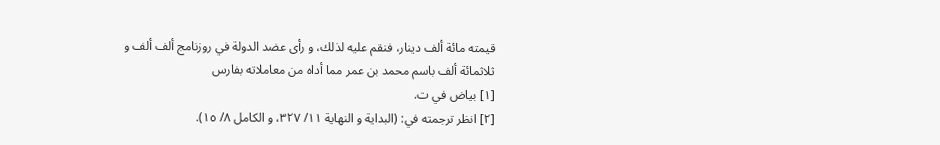قيمته مائة ألف دينار، فنقم عليه لذلك، و رأى عضد الدولة في روزنامج ألف ألف و ثلاثمائة ألف باسم محمد بن عمر مما أداه من معاملاته بفارس
[١] بياض في ت.
[٢] انظر ترجمته في: (البداية و النهاية ١١/ ٣٢٧، و الكامل ٨/ ١٥).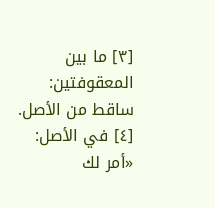[٣] ما بين المعقوفتين: ساقط من الأصل.
[٤] في الأصل: «أمر لك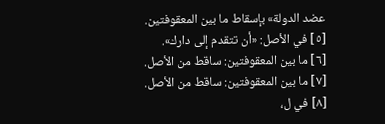عضد الدولة» بإسقاط ما بين المعقوفتين.
[٥] في الأصل: «أن تتقدم إلى دارك».
[٦] ما بين المعقوفتين: ساقط من الأصل.
[٧] ما بين المعقوفتين: ساقط من الأصل.
[٨] في ل،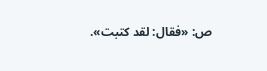ص: «فقال: لقد كتبت».